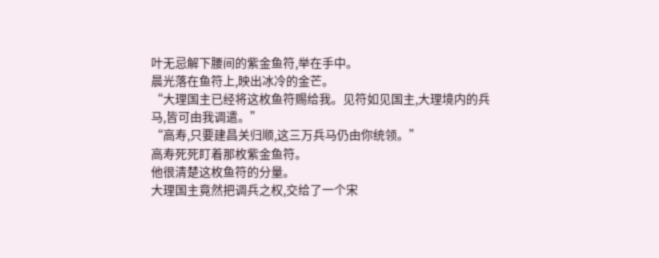叶无忌解下腰间的紫金鱼符,举在手中。
晨光落在鱼符上,映出冰冷的金芒。
“大理国主已经将这枚鱼符赐给我。见符如见国主,大理境内的兵马,皆可由我调遣。”
“高寿,只要建昌关归顺,这三万兵马仍由你统领。”
高寿死死盯着那枚紫金鱼符。
他很清楚这枚鱼符的分量。
大理国主竟然把调兵之权,交给了一个宋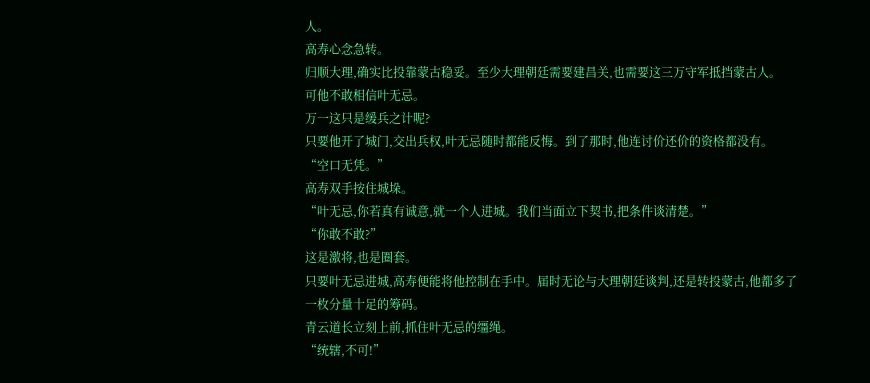人。
高寿心念急转。
归顺大理,确实比投靠蒙古稳妥。至少大理朝廷需要建昌关,也需要这三万守军抵挡蒙古人。
可他不敢相信叶无忌。
万一这只是缓兵之计呢?
只要他开了城门,交出兵权,叶无忌随时都能反悔。到了那时,他连讨价还价的资格都没有。
“空口无凭。”
高寿双手按住城垛。
“叶无忌,你若真有诚意,就一个人进城。我们当面立下契书,把条件谈清楚。”
“你敢不敢?”
这是激将,也是圈套。
只要叶无忌进城,高寿便能将他控制在手中。届时无论与大理朝廷谈判,还是转投蒙古,他都多了一枚分量十足的筹码。
青云道长立刻上前,抓住叶无忌的缰绳。
“统辖,不可!”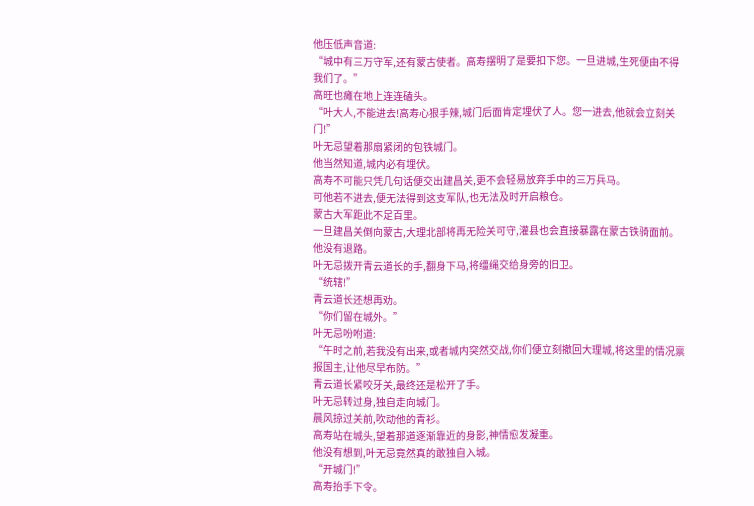他压低声音道:
“城中有三万守军,还有蒙古使者。高寿摆明了是要扣下您。一旦进城,生死便由不得我们了。”
高旺也瘫在地上连连磕头。
“叶大人,不能进去!高寿心狠手辣,城门后面肯定埋伏了人。您一进去,他就会立刻关门!”
叶无忌望着那扇紧闭的包铁城门。
他当然知道,城内必有埋伏。
高寿不可能只凭几句话便交出建昌关,更不会轻易放弃手中的三万兵马。
可他若不进去,便无法得到这支军队,也无法及时开启粮仓。
蒙古大军距此不足百里。
一旦建昌关倒向蒙古,大理北部将再无险关可守,灌县也会直接暴露在蒙古铁骑面前。
他没有退路。
叶无忌拨开青云道长的手,翻身下马,将缰绳交给身旁的旧卫。
“统辖!”
青云道长还想再劝。
“你们留在城外。”
叶无忌吩咐道:
“午时之前,若我没有出来,或者城内突然交战,你们便立刻撤回大理城,将这里的情况禀报国主,让他尽早布防。”
青云道长紧咬牙关,最终还是松开了手。
叶无忌转过身,独自走向城门。
晨风掠过关前,吹动他的青衫。
高寿站在城头,望着那道逐渐靠近的身影,神情愈发凝重。
他没有想到,叶无忌竟然真的敢独自入城。
“开城门!”
高寿抬手下令。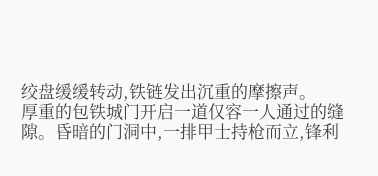绞盘缓缓转动,铁链发出沉重的摩擦声。
厚重的包铁城门开启一道仅容一人通过的缝隙。昏暗的门洞中,一排甲士持枪而立,锋利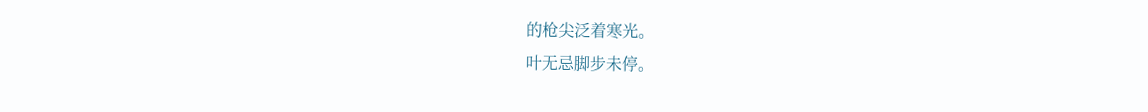的枪尖泛着寒光。
叶无忌脚步未停。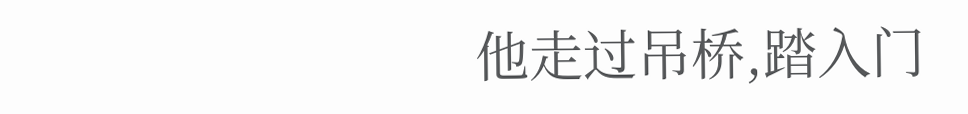他走过吊桥,踏入门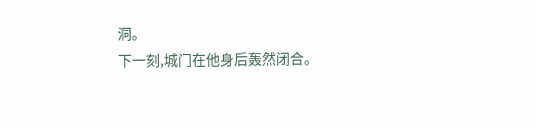洞。
下一刻,城门在他身后轰然闭合。